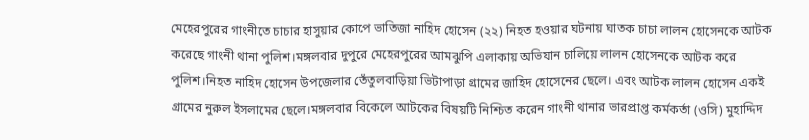মেহেরপুরের গাংনীতে চাচার হাসুয়ার কোপে ভাতিজা নাহিদ হোসেন (২২) নিহত হওয়ার ঘটনায় ঘাতক চাচা লালন হোসেনকে আটক করেছে গাংনী থানা পুলিশ।মঙ্গলবার দুপুরে মেহেরপুরের আমঝুপি এলাকায় অভিযান চালিয়ে লালন হোসেনকে আটক করে পুলিশ।নিহত নাহিদ হোসেন উপজেলার তেঁতুলবাড়িয়া ভিটাপাড়া গ্রামের জাহিদ হোসেনের ছেলে। এবং আটক লালন হোসেন একই গ্রামের নুরুল ইসলামের ছেলে।মঙ্গলবার বিকেলে আটকের বিষয়টি নিশ্চিত করেন গাংনী থানার ভারপ্রাপ্ত কর্মকর্তা (ওসি) মুহাদ্দিদ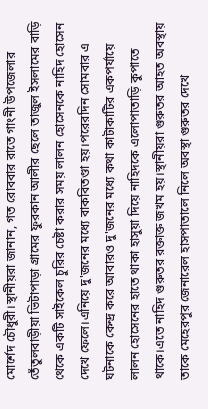মোর্শেদ চৌধুরী।স্থানীয়রা জানান, গত রোববার রাতে গাংনী উপজেলার তেঁতুলবাড়ীয়া ভিটাপাড়া গ্রামের ফুরকান আলীর ছেলে তাজুল ইসলামের বাড়ি থেকে একটি সাইকেল চুরির চেষ্টা করার সময় লালন হোসেনকে নাহিদ হোসেন দেখে ফেলে।এনিয়ে দু'জনের মধ্যে বাকবিতণ্ডা হয়।পরেরদিন সোমবার এ ঘটনাকে কেন্দ্র করে আবারও দু'জনের মধ্যে কথা কাটাকাটির একপর্যায়ে লালন হোসেনের হাতে থাকা হাসুয়া দিয়ে নাহিদকে এলোপাতাড়ি কুপাতে থাকে।এতে নাহিদ গুরুতর রক্তাক্ত জখম হয়।স্থানীয়রা গুরুতর আহত অবস্থায় তাকে মেহেরপুর জেনারেল হাসপাতালে নিলে অবস্থা গুরুতর দেখে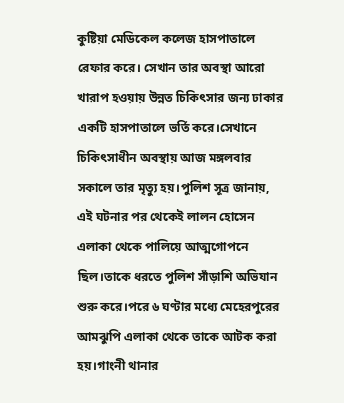কুষ্টিয়া মেডিকেল কলেজ হাসপাতালে রেফার করে। সেখান তার অবস্থা আরো খারাপ হওয়ায় উন্নত চিকিৎসার জন্য ঢাকার একটি হাসপাতালে ভর্তি করে।সেখানে চিকিৎসাধীন অবস্থায় আজ মঙ্গলবার সকালে তার মৃত্যু হয়।পুলিশ সূত্র জানায়, এই ঘটনার পর থেকেই লালন হোসেন এলাকা থেকে পালিয়ে আত্মগোপনে ছিল।তাকে ধরতে পুলিশ সাঁড়াশি অভিযান শুরু করে।পরে ৬ ঘণ্টার মধ্যে মেহেরপুরের আমঝুপি এলাকা থেকে তাকে আটক করা হয়।গাংনী থানার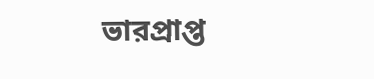ভারপ্রাপ্ত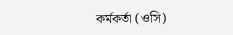কর্মকর্তা (ওসি)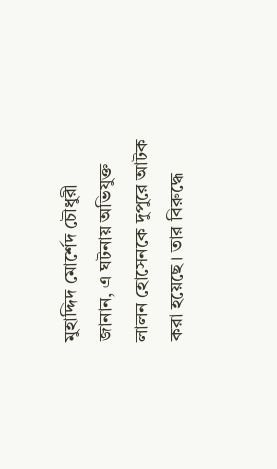মুহাদ্দিদ মোর্শেদ চৌধুরী জানান, এ ঘটনায় অভিযুক্ত লালন হোসেনকে দুপুরে আটক করা হয়েছে। তার বিরুদ্ধে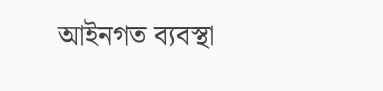আইনগত ব্যবস্থা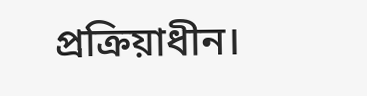প্রক্রিয়াধীন।